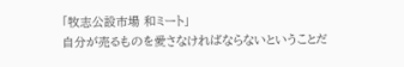「牧志公設市場 和ミート」
自分が売るものを愛さなければならないということだ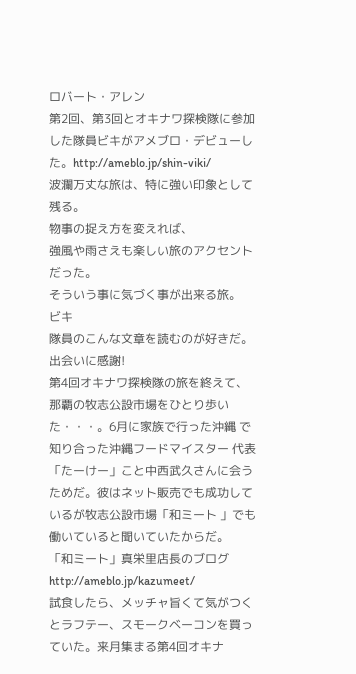ロバート・アレン
第2回、第3回とオキナワ探検隊に参加した隊員ビキがアメブロ・デビューした。http://ameblo.jp/shin-viki/
波瀾万丈な旅は、特に強い印象として残る。
物事の捉え方を変えれば、
強風や雨さえも楽しい旅のアクセントだった。
そういう事に気づく事が出来る旅。
ビキ
隊員のこんな文章を読むのが好きだ。
出会いに感謝!
第4回オキナワ探検隊の旅を終えて、那覇の牧志公設市場をひとり歩いた・・・。6月に家族で行った沖縄 で知り合った沖縄フードマイスター 代表「たーけー」こと中西武久さんに会うためだ。彼はネット販売でも成功しているが牧志公設市場「和ミート 」でも働いていると聞いていたからだ。
「和ミート」真栄里店長のブログ
http://ameblo.jp/kazumeet/
試食したら、メッチャ旨くて気がつくとラフテー、スモークベーコンを買っていた。来月集まる第4回オキナ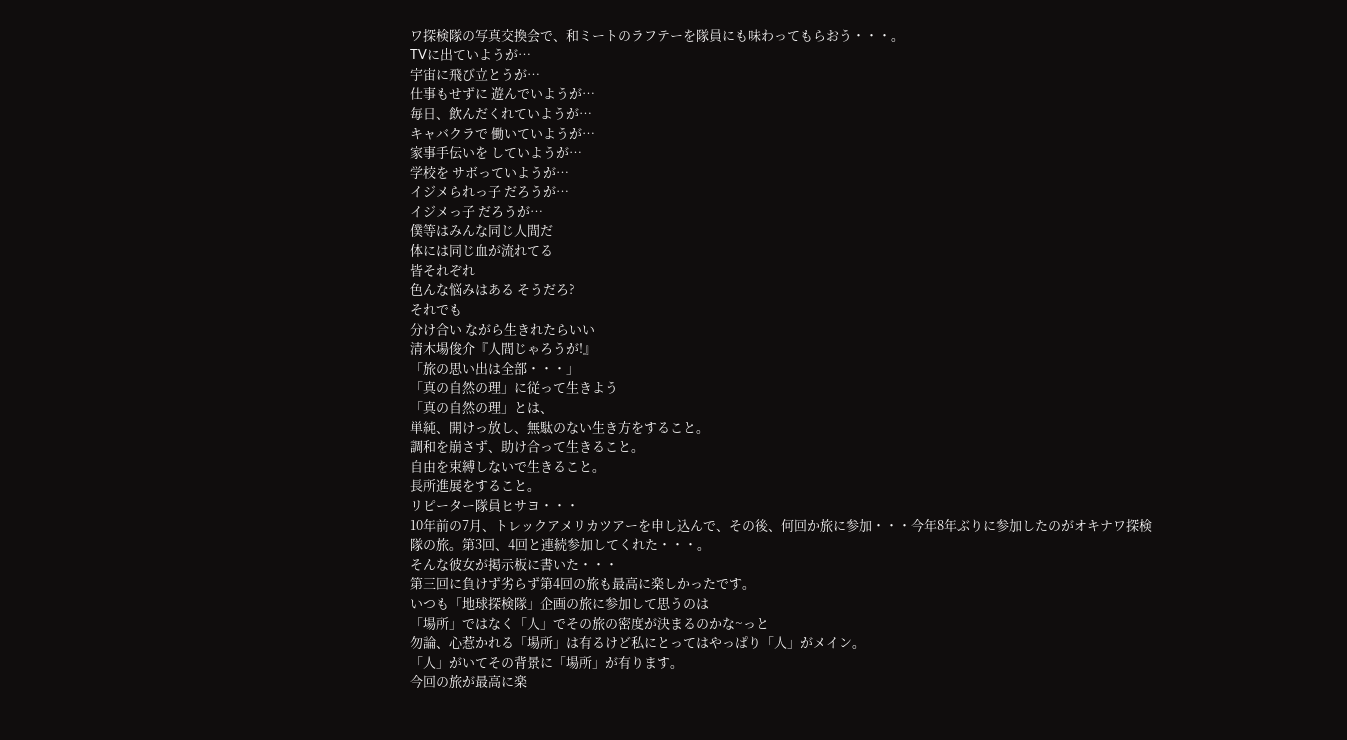ワ探検隊の写真交換会で、和ミートのラフテーを隊員にも味わってもらおう・・・。
TVに出ていようが…
宇宙に飛び立とうが…
仕事もせずに 遊んでいようが…
毎日、飲んだくれていようが…
キャバクラで 働いていようが…
家事手伝いを していようが…
学校を サボっていようが…
イジメられっ子 だろうが…
イジメっ子 だろうが…
僕等はみんな同じ人間だ
体には同じ血が流れてる
皆それぞれ
色んな悩みはある そうだろ?
それでも
分け合い ながら生きれたらいい
清木場俊介『人間じゃろうが!』
「旅の思い出は全部・・・」
「真の自然の理」に従って生きよう
「真の自然の理」とは、
単純、開けっ放し、無駄のない生き方をすること。
調和を崩さず、助け合って生きること。
自由を束縛しないで生きること。
長所進展をすること。
リピーター隊員ヒサヨ・・・
10年前の7月、トレックアメリカツアーを申し込んで、その後、何回か旅に参加・・・今年8年ぶりに参加したのがオキナワ探検隊の旅。第3回、4回と連続参加してくれた・・・。
そんな彼女が掲示板に書いた・・・
第三回に負けず劣らず第4回の旅も最高に楽しかったです。
いつも「地球探検隊」企画の旅に参加して思うのは
「場所」ではなく「人」でその旅の密度が決まるのかな~っと
勿論、心惹かれる「場所」は有るけど私にとってはやっぱり「人」がメイン。
「人」がいてその背景に「場所」が有ります。
今回の旅が最高に楽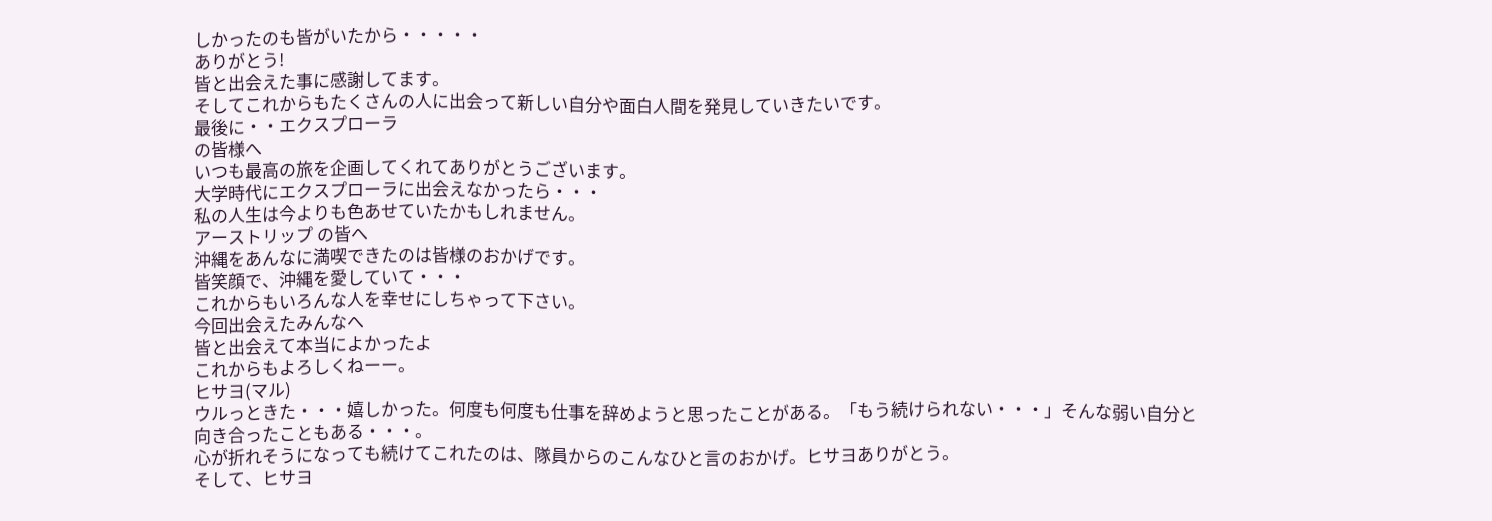しかったのも皆がいたから・・・・・
ありがとう!
皆と出会えた事に感謝してます。
そしてこれからもたくさんの人に出会って新しい自分や面白人間を発見していきたいです。
最後に・・エクスプローラ
の皆様へ
いつも最高の旅を企画してくれてありがとうございます。
大学時代にエクスプローラに出会えなかったら・・・
私の人生は今よりも色あせていたかもしれません。
アーストリップ の皆へ
沖縄をあんなに満喫できたのは皆様のおかげです。
皆笑顔で、沖縄を愛していて・・・
これからもいろんな人を幸せにしちゃって下さい。
今回出会えたみんなへ
皆と出会えて本当によかったよ
これからもよろしくねーー。
ヒサヨ(マル)
ウルっときた・・・嬉しかった。何度も何度も仕事を辞めようと思ったことがある。「もう続けられない・・・」そんな弱い自分と向き合ったこともある・・・。
心が折れそうになっても続けてこれたのは、隊員からのこんなひと言のおかげ。ヒサヨありがとう。
そして、ヒサヨ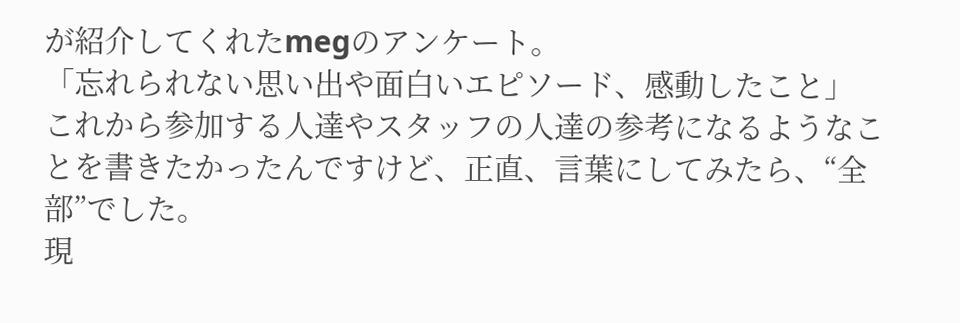が紹介してくれたmegのアンケート。
「忘れられない思い出や面白いエピソード、感動したこと」
これから参加する人達やスタッフの人達の参考になるようなことを書きたかったんですけど、正直、言葉にしてみたら、“全部”でした。
現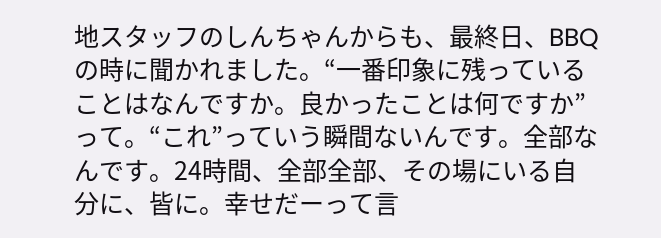地スタッフのしんちゃんからも、最終日、BBQの時に聞かれました。“一番印象に残っていることはなんですか。良かったことは何ですか”って。“これ”っていう瞬間ないんです。全部なんです。24時間、全部全部、その場にいる自分に、皆に。幸せだーって言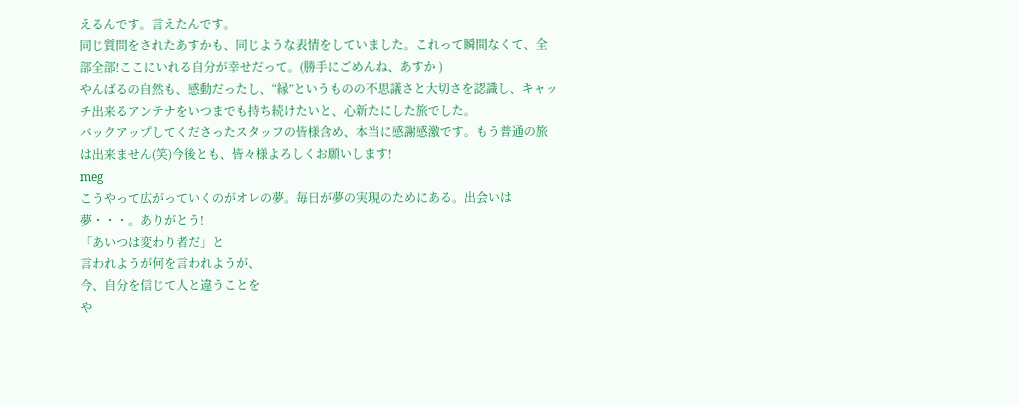えるんです。言えたんです。
同じ質問をされたあすかも、同じような表情をしていました。これって瞬間なくて、全部全部!ここにいれる自分が幸せだって。(勝手にごめんね、あすか )
やんばるの自然も、感動だったし、“縁”というものの不思議さと大切さを認識し、キャッチ出来るアンテナをいつまでも持ち続けたいと、心新たにした旅でした。
バックアップしてくださったスタッフの皆様含め、本当に感謝感激です。もう普通の旅は出来ません(笑)今後とも、皆々様よろしくお願いします!
meg
こうやって広がっていくのがオレの夢。毎日が夢の実現のためにある。出会いは夢・・・。ありがとう!
「あいつは変わり者だ」と
言われようが何を言われようが、
今、自分を信じて人と違うことを
や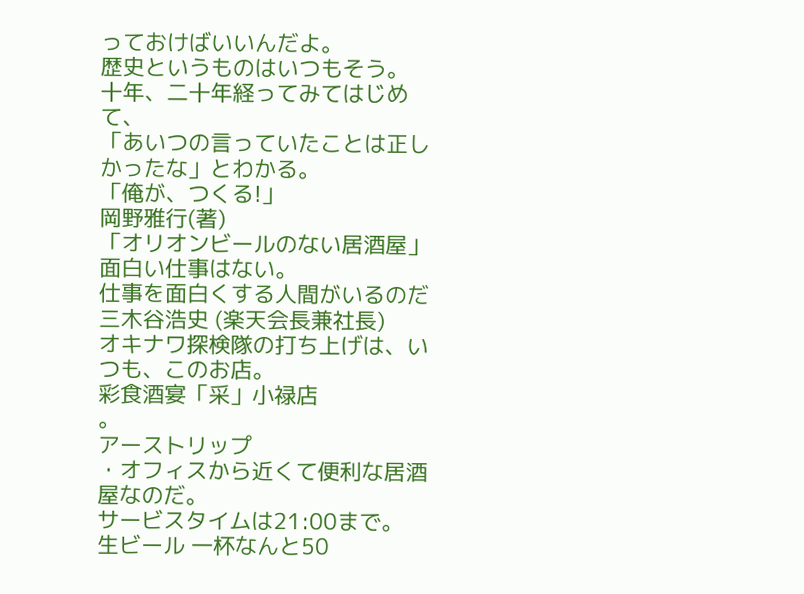っておけばいいんだよ。
歴史というものはいつもそう。
十年、二十年経ってみてはじめて、
「あいつの言っていたことは正しかったな」とわかる。
「俺が、つくる!」
岡野雅行(著)
「オリオンビールのない居酒屋」
面白い仕事はない。
仕事を面白くする人間がいるのだ
三木谷浩史 (楽天会長兼社長)
オキナワ探検隊の打ち上げは、いつも、このお店。
彩食酒宴「采」小禄店
。
アーストリップ
・オフィスから近くて便利な居酒屋なのだ。
サービスタイムは21:00まで。
生ビール 一杯なんと50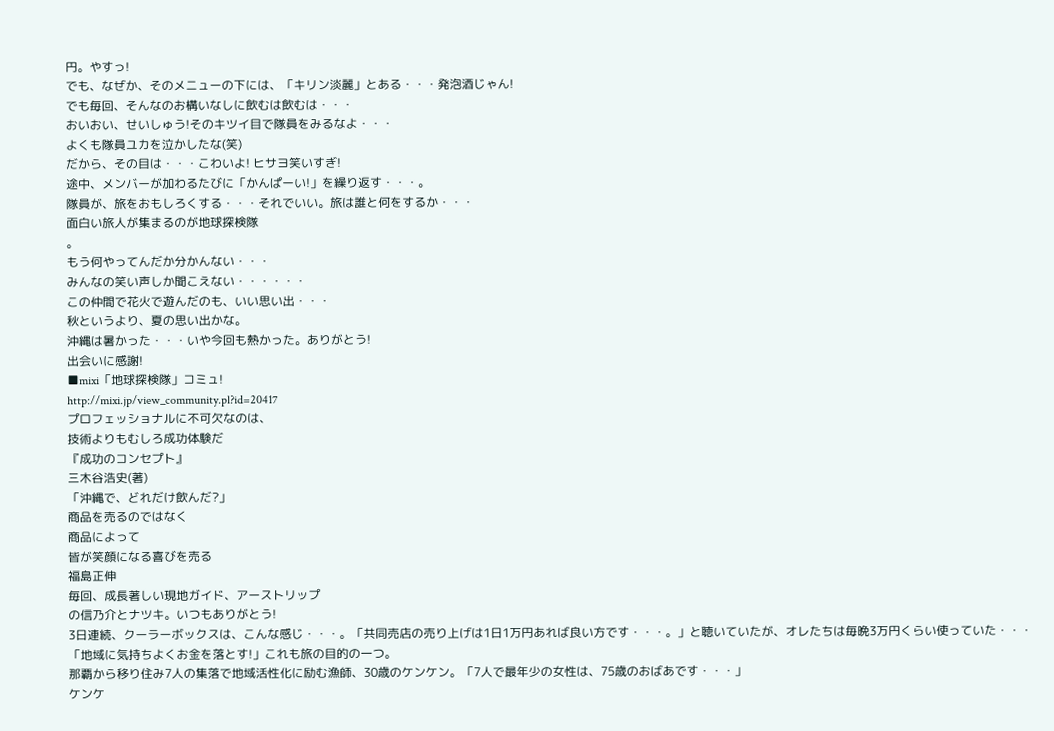円。やすっ!
でも、なぜか、そのメニューの下には、「キリン淡麗」とある・・・発泡酒じゃん!
でも毎回、そんなのお構いなしに飲むは飲むは・・・
おいおい、せいしゅう!そのキツイ目で隊員をみるなよ・・・
よくも隊員ユカを泣かしたな(笑)
だから、その目は・・・こわいよ! ヒサヨ笑いすぎ!
途中、メンバーが加わるたびに「かんぱーい!」を繰り返す・・・。
隊員が、旅をおもしろくする・・・それでいい。旅は誰と何をするか・・・
面白い旅人が集まるのが地球探検隊
。
もう何やってんだか分かんない・・・
みんなの笑い声しか聞こえない・・・・・・
この仲間で花火で遊んだのも、いい思い出・・・
秋というより、夏の思い出かな。
沖縄は暑かった・・・いや今回も熱かった。ありがとう!
出会いに感謝!
■mixi「地球探検隊」コミュ!
http://mixi.jp/view_community.pl?id=20417
プロフェッショナルに不可欠なのは、
技術よりもむしろ成功体験だ
『成功のコンセプト』
三木谷浩史(著)
「沖縄で、どれだけ飲んだ?」
商品を売るのではなく
商品によって
皆が笑顔になる喜びを売る
福島正伸
毎回、成長著しい現地ガイド、アーストリップ
の信乃介とナツキ。いつもありがとう!
3日連続、クーラーボックスは、こんな感じ・・・。「共同売店の売り上げは1日1万円あれば良い方です・・・。」と聴いていたが、オレたちは毎晩3万円くらい使っていた・・・
「地域に気持ちよくお金を落とす!」これも旅の目的の一つ。
那覇から移り住み7人の集落で地域活性化に励む漁師、30歳のケンケン。「7人で最年少の女性は、75歳のおばあです・・・」
ケンケ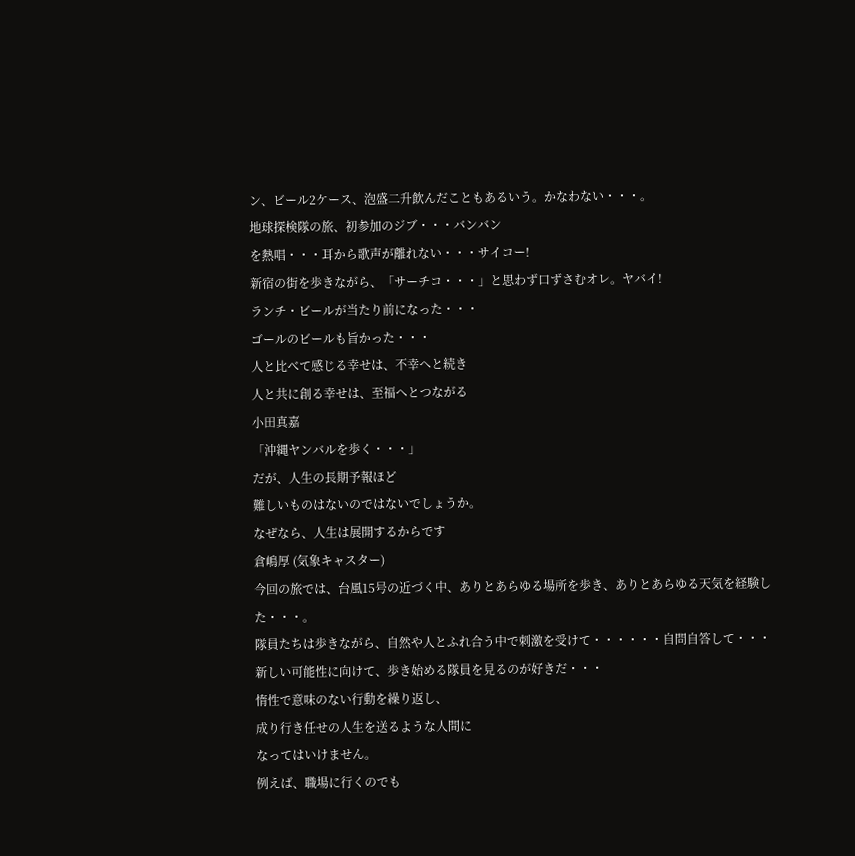ン、ビール2ケース、泡盛二升飲んだこともあるいう。かなわない・・・。
地球探検隊の旅、初参加のジブ・・・バンバン
を熱唱・・・耳から歌声が離れない・・・サイコー!
新宿の街を歩きながら、「サーチコ・・・」と思わず口ずさむオレ。ヤバイ!
ランチ・ビールが当たり前になった・・・
ゴールのビールも旨かった・・・
人と比べて感じる幸せは、不幸へと続き
人と共に創る幸せは、至福へとつながる
小田真嘉
「沖縄ヤンバルを歩く・・・」
だが、人生の長期予報ほど
難しいものはないのではないでしょうか。
なぜなら、人生は展開するからです
倉嶋厚 (気象キャスター)
今回の旅では、台風15号の近づく中、ありとあらゆる場所を歩き、ありとあらゆる天気を経験した・・・。
隊員たちは歩きながら、自然や人とふれ合う中で刺激を受けて・・・・・・自問自答して・・・
新しい可能性に向けて、歩き始める隊員を見るのが好きだ・・・
惰性で意味のない行動を繰り返し、
成り行き任せの人生を送るような人間に
なってはいけません。
例えば、職場に行くのでも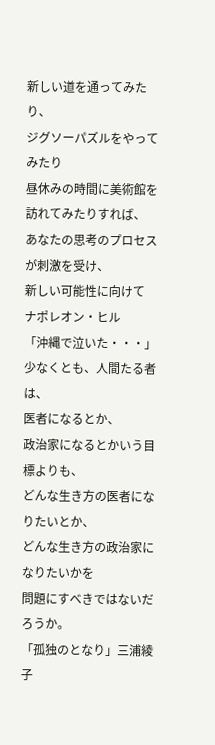新しい道を通ってみたり、
ジグソーパズルをやってみたり
昼休みの時間に美術館を訪れてみたりすれば、
あなたの思考のプロセスが刺激を受け、
新しい可能性に向けて
ナポレオン・ヒル
「沖縄で泣いた・・・」
少なくとも、人間たる者は、
医者になるとか、
政治家になるとかいう目標よりも、
どんな生き方の医者になりたいとか、
どんな生き方の政治家になりたいかを
問題にすべきではないだろうか。
「孤独のとなり」三浦綾子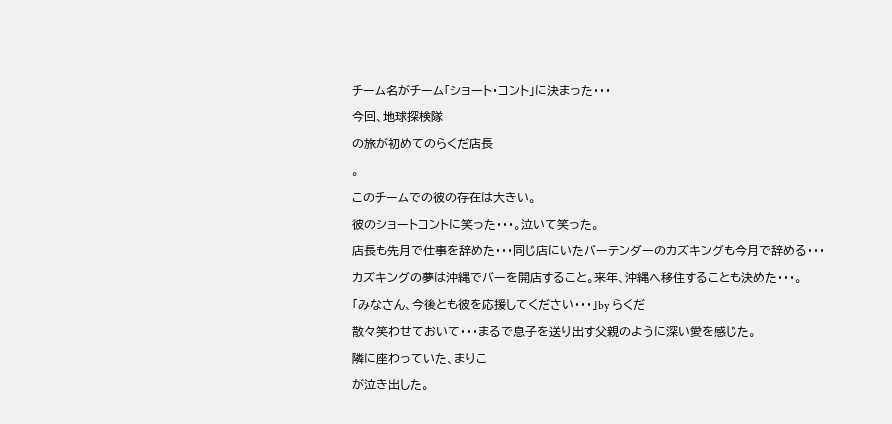チーム名がチーム「ショート・コント」に決まった・・・
今回、地球探検隊
の旅が初めてのらくだ店長
。
このチームでの彼の存在は大きい。
彼のショートコントに笑った・・・。泣いて笑った。
店長も先月で仕事を辞めた・・・同じ店にいたバーテンダーのカズキングも今月で辞める・・・
カズキングの夢は沖縄でバーを開店すること。来年、沖縄へ移住することも決めた・・・。
「みなさん、今後とも彼を応援してください・・・」by らくだ
散々笑わせておいて・・・まるで息子を送り出す父親のように深い愛を感じた。
隣に座わっていた、まりこ
が泣き出した。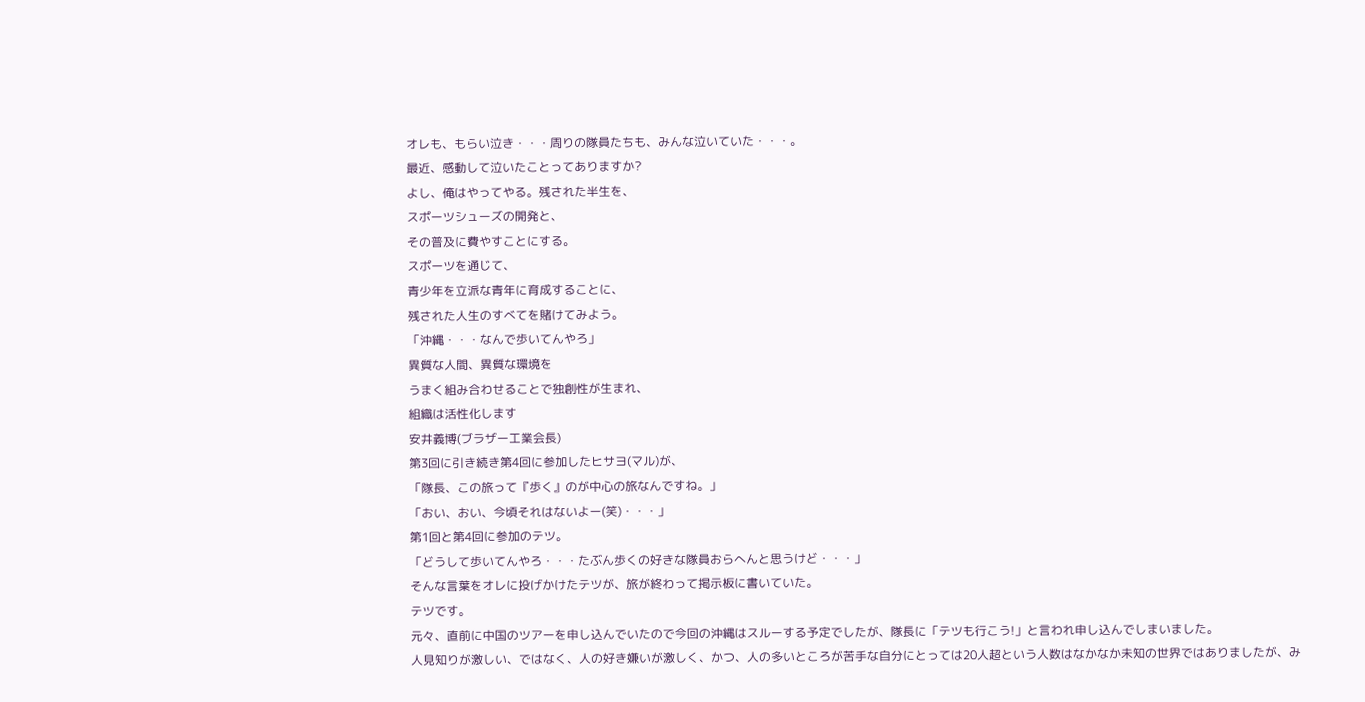オレも、もらい泣き・・・周りの隊員たちも、みんな泣いていた・・・。
最近、感動して泣いたことってありますか?
よし、俺はやってやる。残された半生を、
スポーツシューズの開発と、
その普及に費やすことにする。
スポーツを通じて、
青少年を立派な青年に育成することに、
残された人生のすべてを賭けてみよう。
「沖縄・・・なんで歩いてんやろ」
異質な人間、異質な環境を
うまく組み合わせることで独創性が生まれ、
組織は活性化します
安井義博(ブラザー工業会長)
第3回に引き続き第4回に参加したヒサヨ(マル)が、
「隊長、この旅って『歩く』のが中心の旅なんですね。」
「おい、おい、今頃それはないよー(笑)・・・」
第1回と第4回に参加のテツ。
「どうして歩いてんやろ・・・たぶん歩くの好きな隊員おらへんと思うけど・・・」
そんな言葉をオレに投げかけたテツが、旅が終わって掲示板に書いていた。
テツです。
元々、直前に中国のツアーを申し込んでいたので今回の沖縄はスルーする予定でしたが、隊長に「テツも行こう!」と言われ申し込んでしまいました。
人見知りが激しい、ではなく、人の好き嫌いが激しく、かつ、人の多いところが苦手な自分にとっては20人超という人数はなかなか未知の世界ではありましたが、み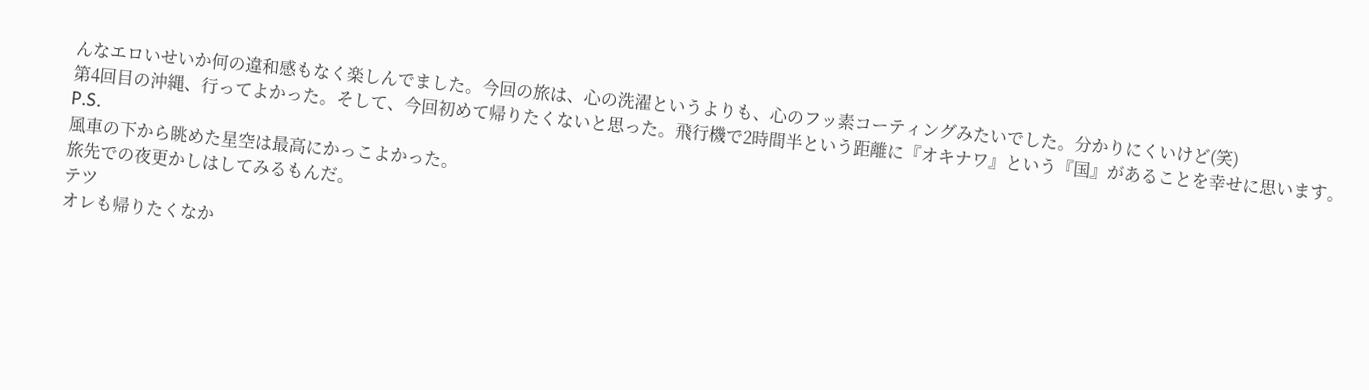んなエロいせいか何の違和感もなく楽しんでました。今回の旅は、心の洗濯というよりも、心のフッ素コーティングみたいでした。分かりにくいけど(笑)
第4回目の沖縄、行ってよかった。そして、今回初めて帰りたくないと思った。飛行機で2時間半という距離に『オキナワ』という『国』があることを幸せに思います。
P.S.
風車の下から眺めた星空は最高にかっこよかった。
旅先での夜更かしはしてみるもんだ。
テツ
オレも帰りたくなか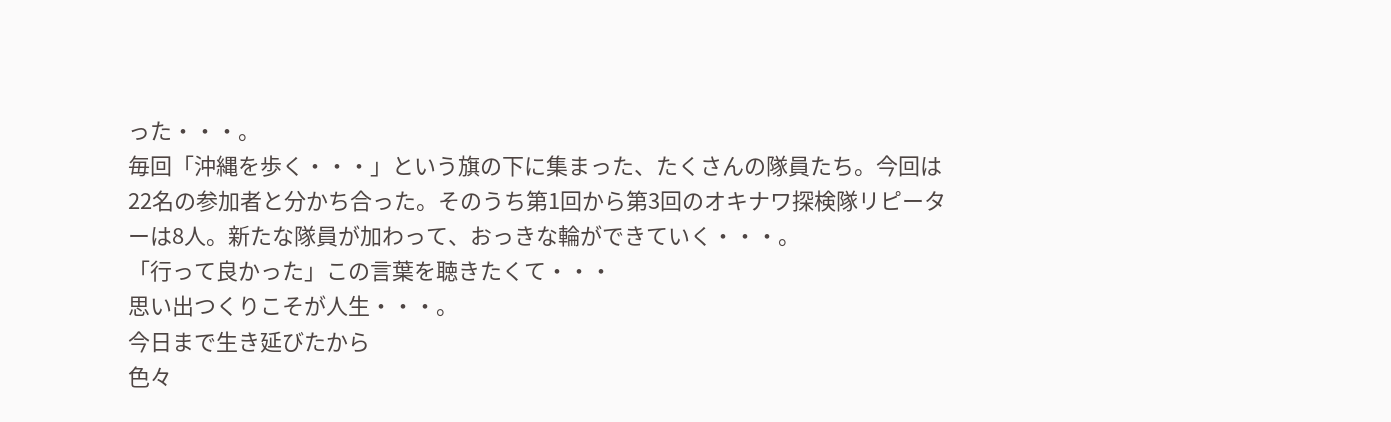った・・・。
毎回「沖縄を歩く・・・」という旗の下に集まった、たくさんの隊員たち。今回は22名の参加者と分かち合った。そのうち第1回から第3回のオキナワ探検隊リピーターは8人。新たな隊員が加わって、おっきな輪ができていく・・・。
「行って良かった」この言葉を聴きたくて・・・
思い出つくりこそが人生・・・。
今日まで生き延びたから
色々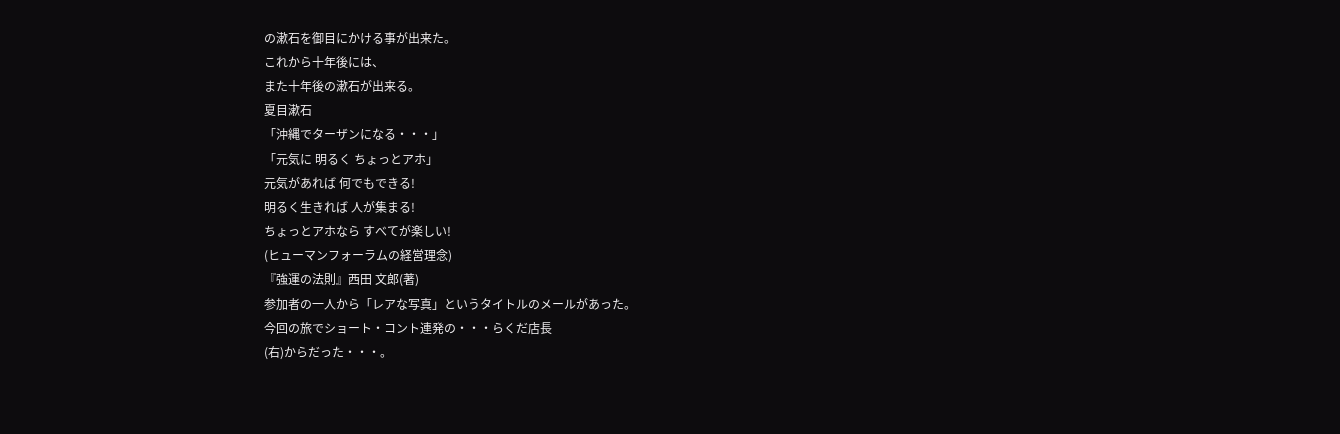の漱石を御目にかける事が出来た。
これから十年後には、
また十年後の漱石が出来る。
夏目漱石
「沖縄でターザンになる・・・」
「元気に 明るく ちょっとアホ」
元気があれば 何でもできる!
明るく生きれば 人が集まる!
ちょっとアホなら すべてが楽しい!
(ヒューマンフォーラムの経営理念)
『強運の法則』西田 文郎(著)
参加者の一人から「レアな写真」というタイトルのメールがあった。
今回の旅でショート・コント連発の・・・らくだ店長
(右)からだった・・・。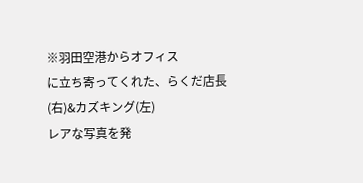※羽田空港からオフィス
に立ち寄ってくれた、らくだ店長
(右)&カズキング(左)
レアな写真を発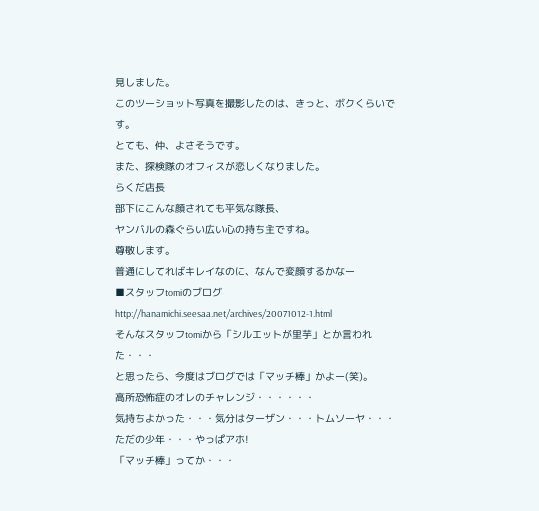見しました。
このツーショット写真を撮影したのは、きっと、ボクくらいです。
とても、仲、よさそうです。
また、探検隊のオフィスが恋しくなりました。
らくだ店長
部下にこんな顔されても平気な隊長、
ヤンバルの森ぐらい広い心の持ち主ですね。
尊敬します。
普通にしてればキレイなのに、なんで変顔するかなー
■スタッフtomiのブログ
http://hanamichi.seesaa.net/archives/20071012-1.html
そんなスタッフtomiから「シルエットが里芋」とか言われた・・・
と思ったら、今度はブログでは「マッチ棒」かよー(笑)。
高所恐怖症のオレのチャレンジ・・・・・・
気持ちよかった・・・気分はターザン・・・トムソーヤ・・・ただの少年・・・やっぱアホ!
「マッチ棒」ってか・・・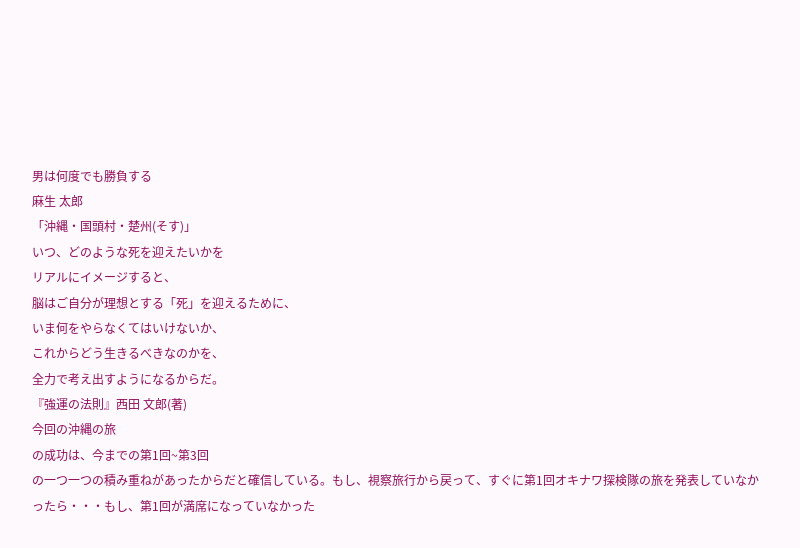男は何度でも勝負する
麻生 太郎
「沖縄・国頭村・楚州(そす)」
いつ、どのような死を迎えたいかを
リアルにイメージすると、
脳はご自分が理想とする「死」を迎えるために、
いま何をやらなくてはいけないか、
これからどう生きるべきなのかを、
全力で考え出すようになるからだ。
『強運の法則』西田 文郎(著)
今回の沖縄の旅
の成功は、今までの第1回~第3回
の一つ一つの積み重ねがあったからだと確信している。もし、視察旅行から戻って、すぐに第1回オキナワ探検隊の旅を発表していなかったら・・・もし、第1回が満席になっていなかった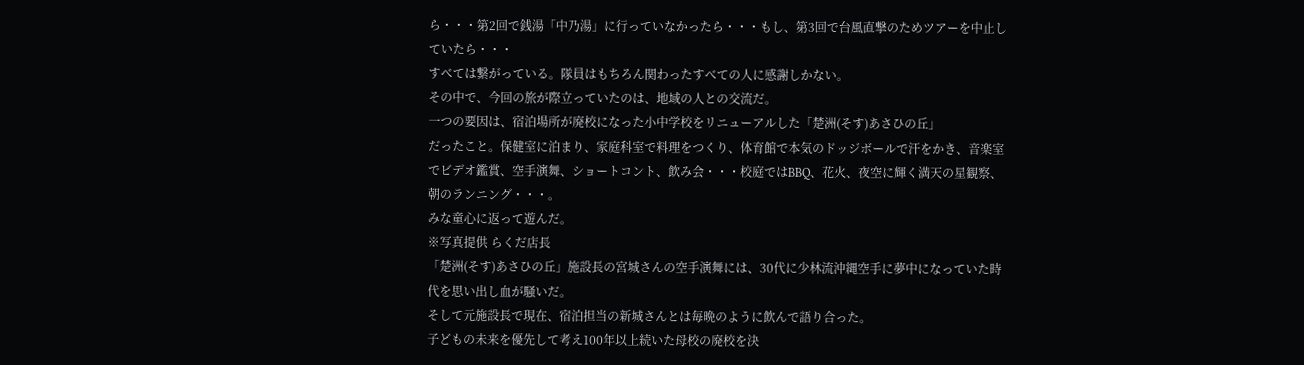ら・・・第2回で銭湯「中乃湯」に行っていなかったら・・・もし、第3回で台風直撃のためツアーを中止していたら・・・
すべては繋がっている。隊員はもちろん関わったすべての人に感謝しかない。
その中で、今回の旅が際立っていたのは、地域の人との交流だ。
一つの要因は、宿泊場所が廃校になった小中学校をリニューアルした「楚洲(そす)あさひの丘」
だったこと。保健室に泊まり、家庭科室で料理をつくり、体育館で本気のドッジボールで汗をかき、音楽室でビデオ鑑賞、空手演舞、ショートコント、飲み会・・・校庭ではBBQ、花火、夜空に輝く満天の星観察、朝のランニング・・・。
みな童心に返って遊んだ。
※写真提供 らくだ店長
「楚洲(そす)あさひの丘」施設長の宮城さんの空手演舞には、30代に少林流沖縄空手に夢中になっていた時代を思い出し血が騒いだ。
そして元施設長で現在、宿泊担当の新城さんとは毎晩のように飲んで語り合った。
子どもの未来を優先して考え100年以上続いた母校の廃校を決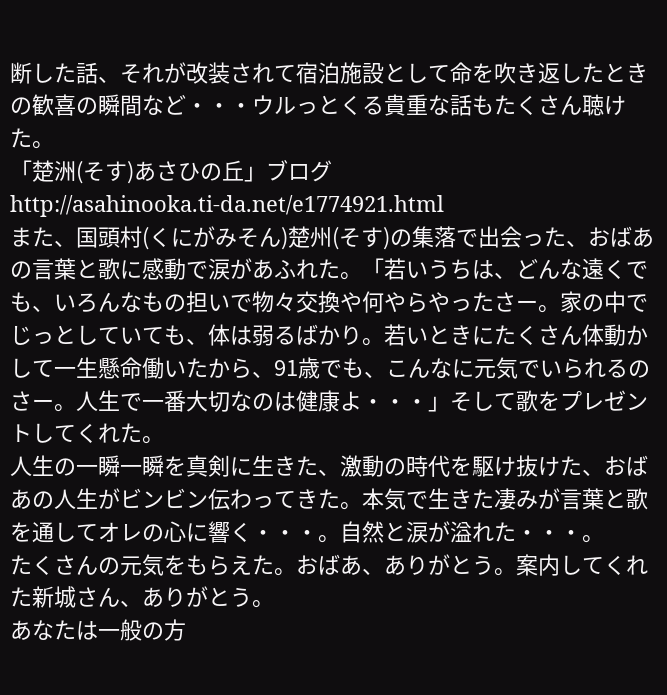断した話、それが改装されて宿泊施設として命を吹き返したときの歓喜の瞬間など・・・ウルっとくる貴重な話もたくさん聴けた。
「楚洲(そす)あさひの丘」ブログ
http://asahinooka.ti-da.net/e1774921.html
また、国頭村(くにがみそん)楚州(そす)の集落で出会った、おばあの言葉と歌に感動で涙があふれた。「若いうちは、どんな遠くでも、いろんなもの担いで物々交換や何やらやったさー。家の中でじっとしていても、体は弱るばかり。若いときにたくさん体動かして一生懸命働いたから、91歳でも、こんなに元気でいられるのさー。人生で一番大切なのは健康よ・・・」そして歌をプレゼントしてくれた。
人生の一瞬一瞬を真剣に生きた、激動の時代を駆け抜けた、おばあの人生がビンビン伝わってきた。本気で生きた凄みが言葉と歌を通してオレの心に響く・・・。自然と涙が溢れた・・・。
たくさんの元気をもらえた。おばあ、ありがとう。案内してくれた新城さん、ありがとう。
あなたは一般の方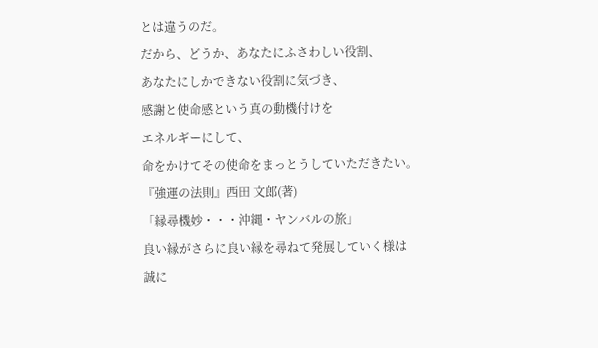とは違うのだ。
だから、どうか、あなたにふさわしい役割、
あなたにしかできない役割に気づき、
感謝と使命感という真の動機付けを
エネルギーにして、
命をかけてその使命をまっとうしていただきたい。
『強運の法則』西田 文郎(著)
「縁尋機妙・・・沖縄・ヤンバルの旅」
良い縁がさらに良い縁を尋ねて発展していく様は
誠に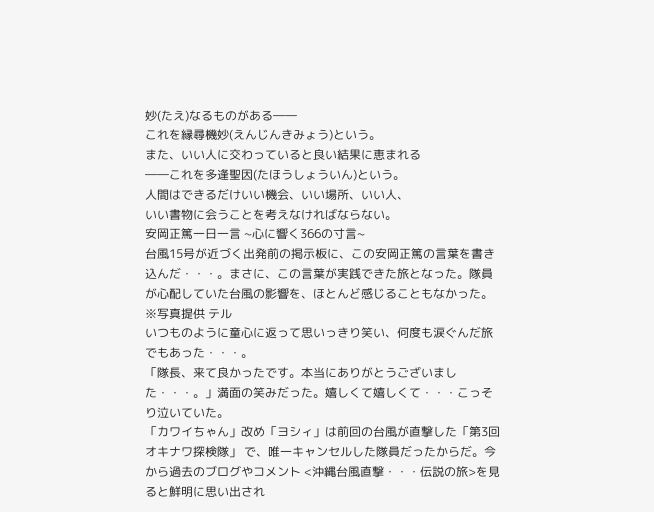妙(たえ)なるものがある――
これを縁尋機妙(えんじんきみょう)という。
また、いい人に交わっていると良い結果に恵まれる
――これを多逢聖因(たほうしょういん)という。
人間はできるだけいい機会、いい場所、いい人、
いい書物に会うことを考えなければならない。
安岡正篤一日一言 ~心に響く366の寸言~
台風15号が近づく出発前の掲示板に、この安岡正篤の言葉を書き込んだ・・・。まさに、この言葉が実践できた旅となった。隊員が心配していた台風の影響を、ほとんど感じることもなかった。
※写真提供 テル
いつものように童心に返って思いっきり笑い、何度も涙ぐんだ旅でもあった・・・。
「隊長、来て良かったです。本当にありがとうございました・・・。」満面の笑みだった。嬉しくて嬉しくて・・・こっそり泣いていた。
「カワイちゃん」改め「ヨシィ」は前回の台風が直撃した「第3回オキナワ探検隊」 で、唯一キャンセルした隊員だったからだ。今から過去のブログやコメント <沖縄台風直撃・・・伝説の旅>を見ると鮮明に思い出され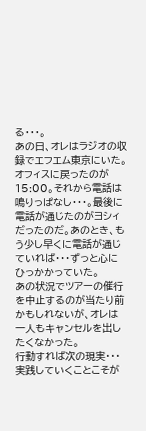る・・・。
あの日、オレはラジオの収録でエフエム東京にいた。
オフィスに戻ったのが15:00。それから電話は鳴りっぱなし・・・。最後に電話が通じたのがヨシィだったのだ。あのとき、もう少し早くに電話が通じていれば・・・ずっと心にひっかかっていた。
あの状況でツアーの催行を中止するのが当たり前かもしれないが、オレは一人もキャンセルを出したくなかった。
行動すれば次の現実・・・実践していくことこそが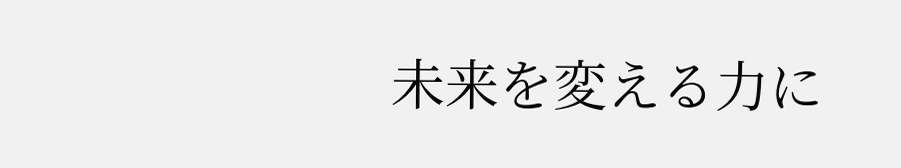未来を変える力に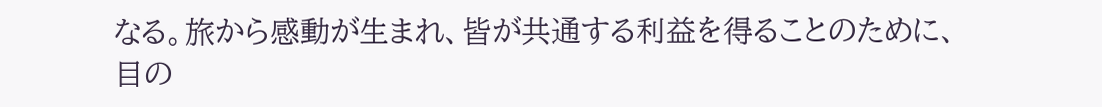なる。旅から感動が生まれ、皆が共通する利益を得ることのために、目の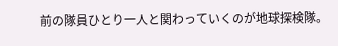前の隊員ひとり一人と関わっていくのが地球探検隊。